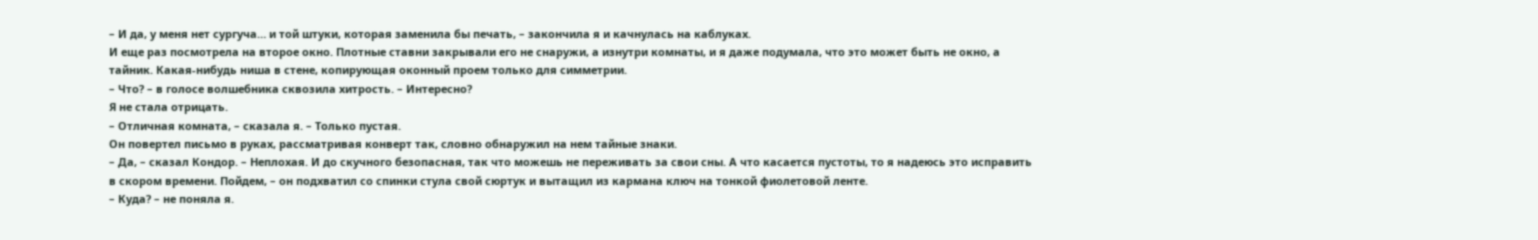– И да, у меня нет сургуча… и той штуки, которая заменила бы печать, – закончила я и качнулась на каблуках.
И еще раз посмотрела на второе окно. Плотные ставни закрывали его не снаружи, а изнутри комнаты, и я даже подумала, что это может быть не окно, а тайник. Какая-нибудь ниша в стене, копирующая оконный проем только для симметрии.
– Что? – в голосе волшебника сквозила хитрость. – Интересно?
Я не стала отрицать.
– Отличная комната, – сказала я. – Только пустая.
Он повертел письмо в руках, рассматривая конверт так, словно обнаружил на нем тайные знаки.
– Да, – сказал Кондор. – Неплохая. И до скучного безопасная, так что можешь не переживать за свои сны. А что касается пустоты, то я надеюсь это исправить в скором времени. Пойдем, – он подхватил со спинки стула свой сюртук и вытащил из кармана ключ на тонкой фиолетовой ленте.
– Куда? – не поняла я.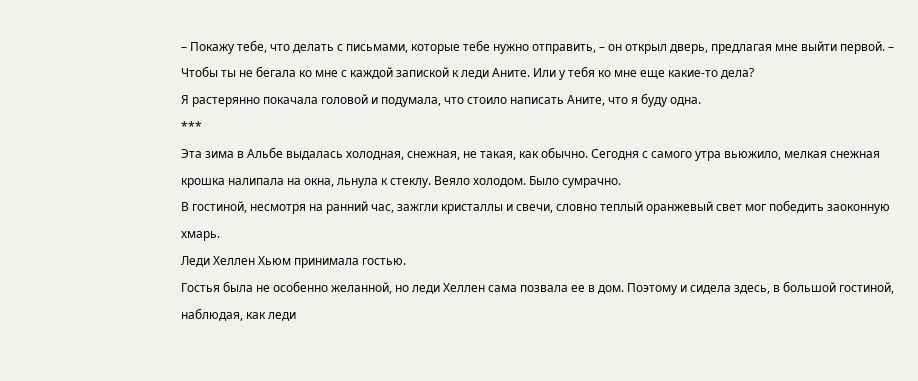– Покажу тебе, что делать с письмами, которые тебе нужно отправить, – он открыл дверь, предлагая мне выйти первой. – Чтобы ты не бегала ко мне с каждой запиской к леди Аните. Или у тебя ко мне еще какие-то дела?
Я растерянно покачала головой и подумала, что стоило написать Аните, что я буду одна.
***
Эта зима в Альбе выдалась холодная, снежная, не такая, как обычно. Сегодня с самого утра вьюжило, мелкая снежная крошка налипала на окна, льнула к стеклу. Веяло холодом. Было сумрачно.
В гостиной, несмотря на ранний час, зажгли кристаллы и свечи, словно теплый оранжевый свет мог победить заоконную хмарь.
Леди Хеллен Хьюм принимала гостью.
Гостья была не особенно желанной, но леди Хеллен сама позвала ее в дом. Поэтому и сидела здесь, в большой гостиной, наблюдая, как леди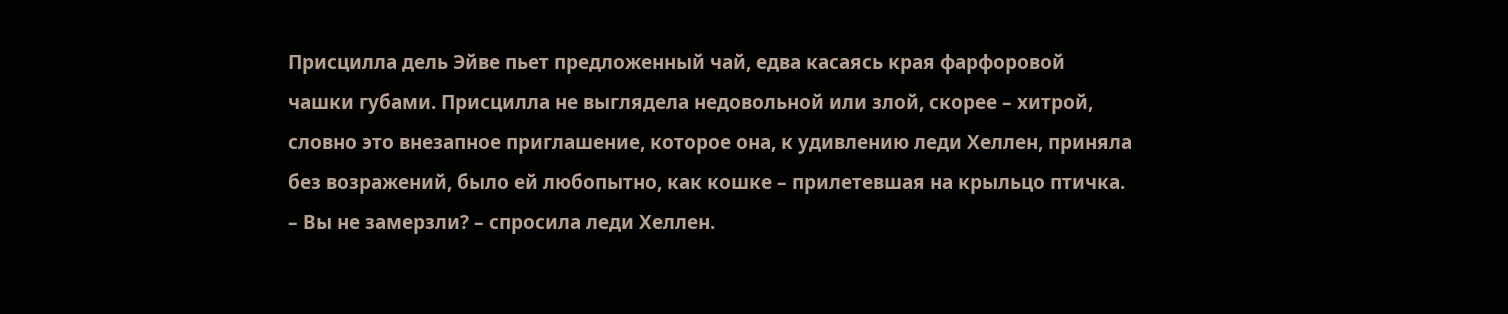Присцилла дель Эйве пьет предложенный чай, едва касаясь края фарфоровой чашки губами. Присцилла не выглядела недовольной или злой, скорее – хитрой, словно это внезапное приглашение, которое она, к удивлению леди Хеллен, приняла без возражений, было ей любопытно, как кошке – прилетевшая на крыльцо птичка.
– Вы не замерзли? – спросила леди Хеллен.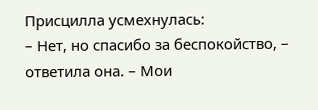Присцилла усмехнулась:
– Нет, но спасибо за беспокойство, – ответила она. – Мои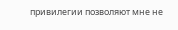привилегии позволяют мне не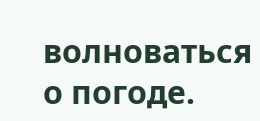волноваться о погоде.